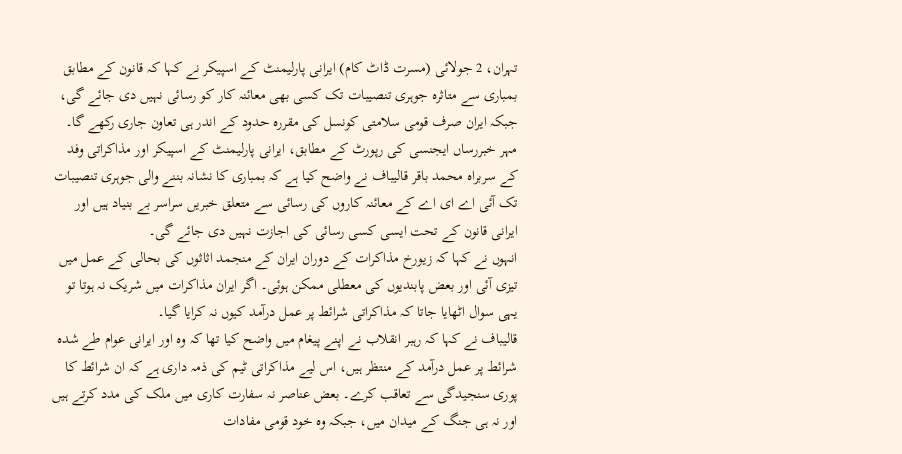تہران، 2 جولائی (مسرت ڈاٹ کام) ایرانی پارلیمنٹ کے اسپیکر نے کہا کہ قانون کے مطابق بمباری سے متاثرہ جوہری تنصیبات تک کسی بھی معائنہ کار کو رسائی نہیں دی جائے گی، جبکہ ایران صرف قومی سلامتی کونسل کی مقررہ حدود کے اندر ہی تعاون جاری رکھے گا۔
مہر خبررساں ایجنسی کی رپورٹ کے مطابق، ایرانی پارلیمنٹ کے اسپیکر اور مذاکراتی وفد کے سربراہ محمد باقر قالیباف نے واضح کیا ہے کہ بمباری کا نشانہ بننے والی جوہری تنصیبات تک آئی اے ای اے کے معائنہ کاروں کی رسائی سے متعلق خبریں سراسر بے بنیاد ہیں اور ایرانی قانون کے تحت ایسی کسی رسائی کی اجازت نہیں دی جائے گی۔
انہوں نے کہا کہ زیورخ مذاکرات کے دوران ایران کے منجمد اثاثوں کی بحالی کے عمل میں تیزی آئی اور بعض پابندیوں کی معطلی ممکن ہوئی۔ اگر ایران مذاکرات میں شریک نہ ہوتا تو یہی سوال اٹھایا جاتا کہ مذاکراتی شرائط پر عمل درآمد کیوں نہ کرایا گیا۔
قالیباف نے کہا کہ رہبر انقلاب نے اپنے پیغام میں واضح کیا تھا کہ وہ اور ایرانی عوام طے شدہ شرائط پر عمل درآمد کے منتظر ہیں، اس لیے مذاکراتی ٹیم کی ذمہ داری ہے کہ ان شرائط کا پوری سنجیدگی سے تعاقب کرے۔ بعض عناصر نہ سفارت کاری میں ملک کی مدد کرتے ہیں اور نہ ہی جنگ کے میدان میں، جبکہ وہ خود قومی مفادات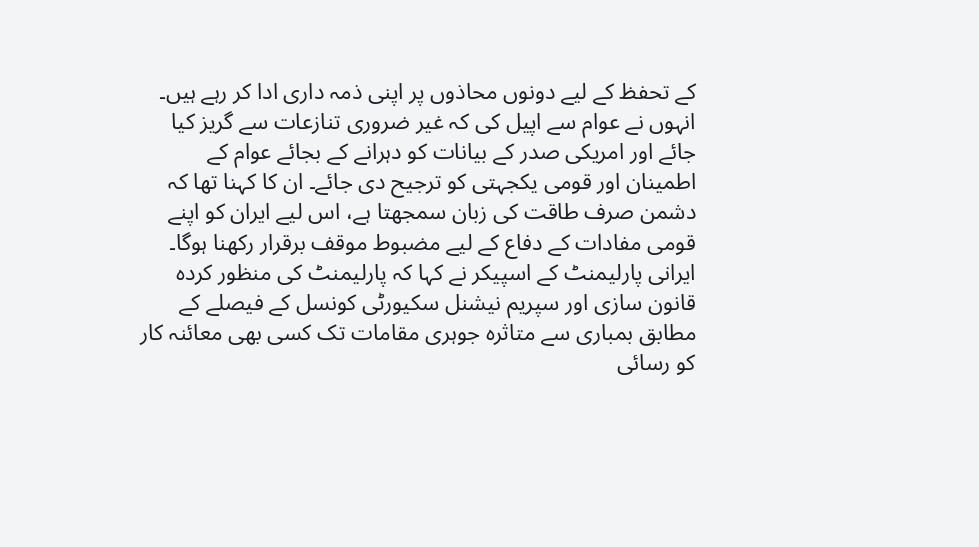کے تحفظ کے لیے دونوں محاذوں پر اپنی ذمہ داری ادا کر رہے ہیں۔
انہوں نے عوام سے اپیل کی کہ غیر ضروری تنازعات سے گریز کیا جائے اور امریکی صدر کے بیانات کو دہرانے کے بجائے عوام کے اطمینان اور قومی یکجہتی کو ترجیح دی جائے۔ ان کا کہنا تھا کہ دشمن صرف طاقت کی زبان سمجھتا ہے، اس لیے ایران کو اپنے قومی مفادات کے دفاع کے لیے مضبوط موقف برقرار رکھنا ہوگا۔
ایرانی پارلیمنٹ کے اسپیکر نے کہا کہ پارلیمنٹ کی منظور کردہ قانون سازی اور سپریم نیشنل سکیورٹی کونسل کے فیصلے کے مطابق بمباری سے متاثرہ جوہری مقامات تک کسی بھی معائنہ کار کو رسائی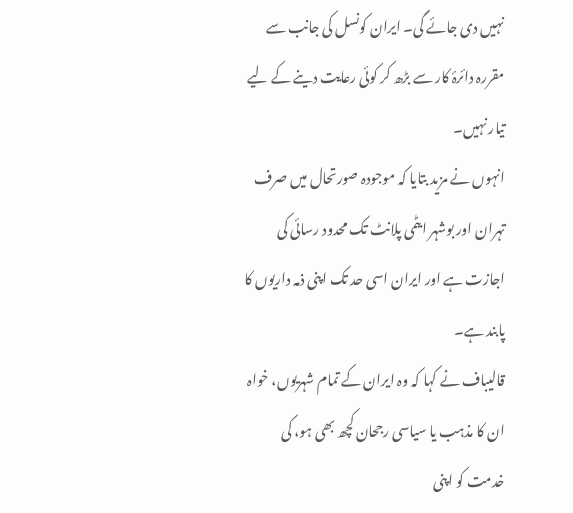نہیں دی جائے گی۔ ایران کونسل کی جانب سے مقررہ دائرۂ کار سے بڑھ کر کوئی رعایت دینے کے لیے تیار نہیں۔
انہوں نے مزید بتایا کہ موجودہ صورتحال میں صرف تہران اور بوشہر ایٹمی پلانٹ تک محدود رسائی کی اجازت ہے اور ایران اسی حد تک اپنی ذمہ داریوں کا پابند ہے۔
قالیباف نے کہا کہ وہ ایران کے تمام شہریوں، خواہ ان کا مذہب یا سیاسی رجحان کچھ بھی ہو، کی خدمت کو اپنی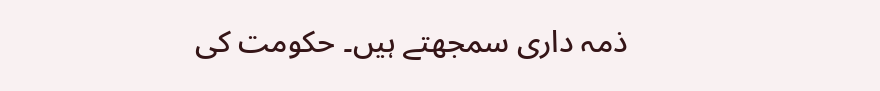ذمہ داری سمجھتے ہیں۔ حکومت کی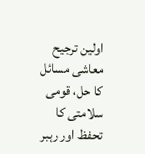اولین ترجیح معاشی مسائل کا حل، قومی سلامتی کا تحفظ اور رہبر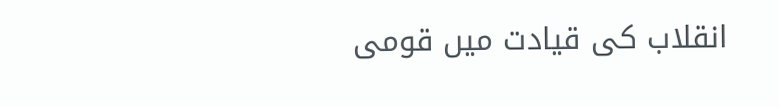انقلاب کی قیادت میں قومی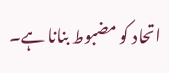اتحاد کو مضبوط بنانا ہے۔